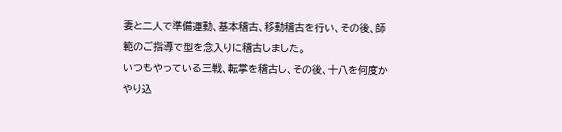妻と二人で準備運動、基本稽古、移動稽古を行い、その後、師範のご指導で型を念入りに稽古しました。
いつもやっている三戦、転掌を稽古し、その後、十八を何度かやり込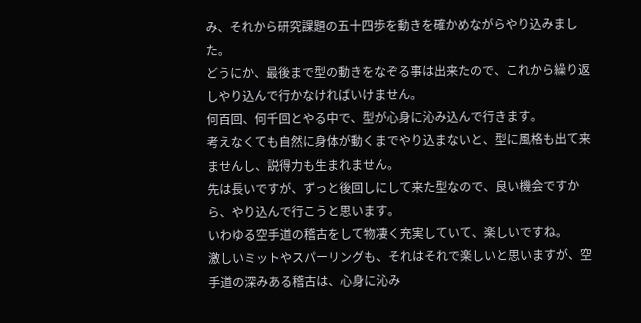み、それから研究課題の五十四歩を動きを確かめながらやり込みました。
どうにか、最後まで型の動きをなぞる事は出来たので、これから繰り返しやり込んで行かなければいけません。
何百回、何千回とやる中で、型が心身に沁み込んで行きます。
考えなくても自然に身体が動くまでやり込まないと、型に風格も出て来ませんし、説得力も生まれません。
先は長いですが、ずっと後回しにして来た型なので、良い機会ですから、やり込んで行こうと思います。
いわゆる空手道の稽古をして物凄く充実していて、楽しいですね。
激しいミットやスパーリングも、それはそれで楽しいと思いますが、空手道の深みある稽古は、心身に沁み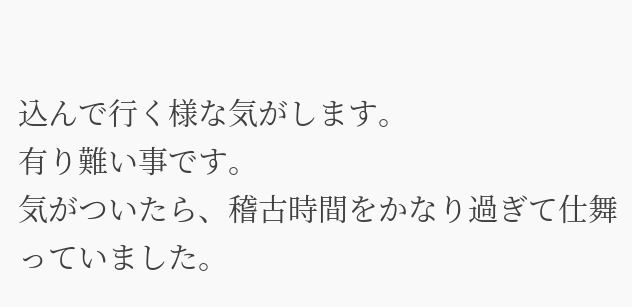込んで行く様な気がします。
有り難い事です。
気がついたら、稽古時間をかなり過ぎて仕舞っていました。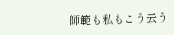師範も私もこう云う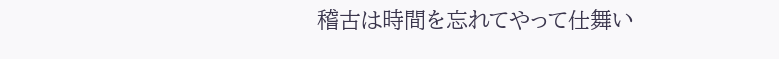稽古は時間を忘れてやって仕舞い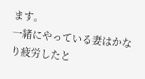ます。
一緒にやっている妻はかなり疲労したと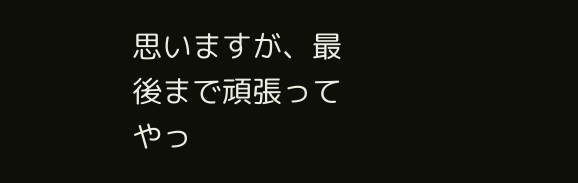思いますが、最後まで頑張ってやっ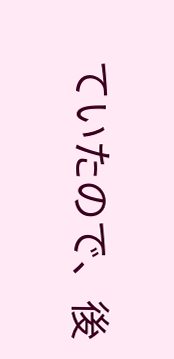ていたので、後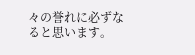々の誉れに必ずなると思います。